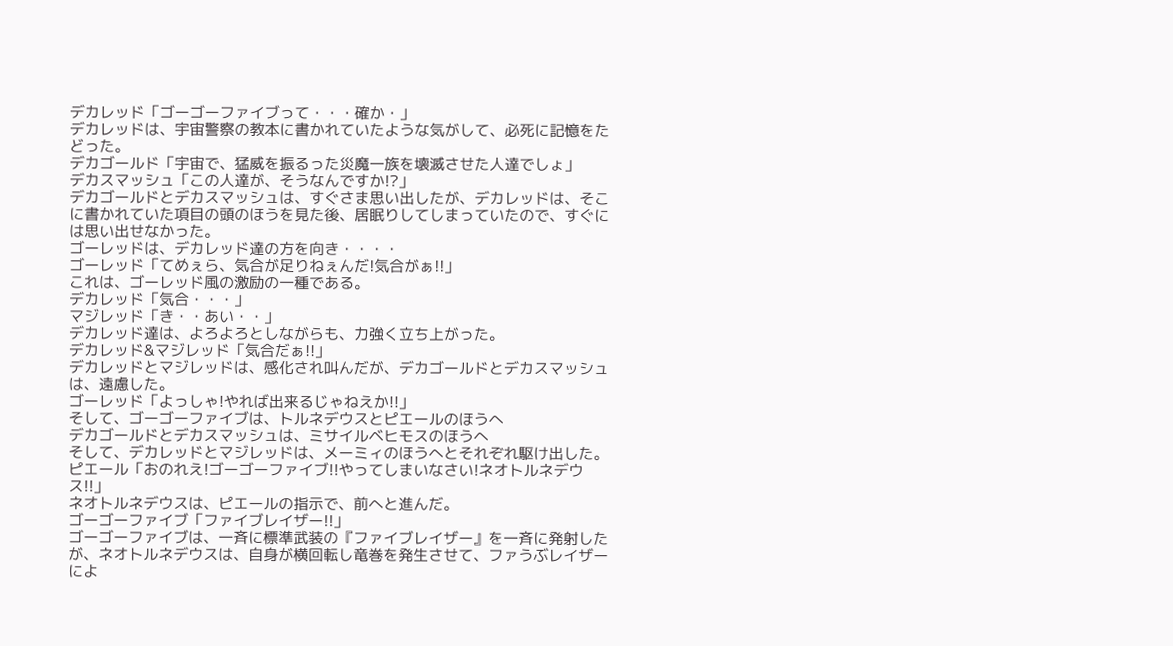デカレッド「ゴーゴーファイブって・・・確か・」
デカレッドは、宇宙警察の教本に書かれていたような気がして、必死に記憶をたどった。
デカゴールド「宇宙で、猛威を振るった災魔一族を壊滅させた人達でしょ」
デカスマッシュ「この人達が、そうなんですか!?」
デカゴールドとデカスマッシュは、すぐさま思い出したが、デカレッドは、そこに書かれていた項目の頭のほうを見た後、居眠りしてしまっていたので、すぐには思い出せなかった。
ゴーレッドは、デカレッド達の方を向き・・・・
ゴーレッド「てめぇら、気合が足りねぇんだ!気合がぁ!!」
これは、ゴーレッド風の激励の一種である。
デカレッド「気合・・・」
マジレッド「き・・あい・・」
デカレッド達は、よろよろとしながらも、力強く立ち上がった。
デカレッド&マジレッド「気合だぁ!!」
デカレッドとマジレッドは、感化され叫んだが、デカゴールドとデカスマッシュは、遠慮した。
ゴーレッド「よっしゃ!やれば出来るじゃねえか!!」
そして、ゴーゴーファイブは、トルネデウスとピエールのほうへ
デカゴールドとデカスマッシュは、ミサイルベヒモスのほうへ
そして、デカレッドとマジレッドは、メーミィのほうへとそれぞれ駆け出した。
ピエール「おのれえ!ゴーゴーファイブ!!やってしまいなさい!ネオトルネデウス!!」
ネオトルネデウスは、ピエールの指示で、前へと進んだ。
ゴーゴーファイブ「ファイブレイザー!!」
ゴーゴーファイブは、一斉に標準武装の『ファイブレイザー』を一斉に発射したが、ネオトルネデウスは、自身が横回転し竜巻を発生させて、ファうぶレイザーによ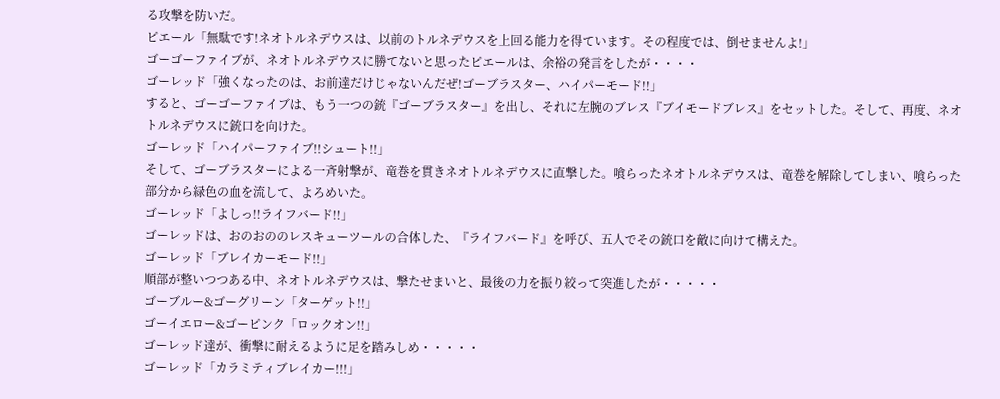る攻撃を防いだ。
ピエール「無駄です!ネオトルネデウスは、以前のトルネデウスを上回る能力を得ています。その程度では、倒せませんよ!」
ゴーゴーファイブが、ネオトルネデウスに勝てないと思ったピエールは、余裕の発言をしたが・・・・
ゴーレッド「強くなったのは、お前達だけじゃないんだぜ!ゴーブラスター、ハイパーモード!!」
すると、ゴーゴーファイブは、もう一つの銃『ゴーブラスター』を出し、それに左腕のブレス『ブイモードブレス』をセットした。そして、再度、ネオトルネデウスに銃口を向けた。
ゴーレッド「ハイパーファイブ!!シュート!!」
そして、ゴーブラスターによる一斉射撃が、竜巻を貫きネオトルネデウスに直撃した。喰らったネオトルネデウスは、竜巻を解除してしまい、喰らった部分から緑色の血を流して、よろめいた。
ゴーレッド「よしっ!!ライフバード!!」
ゴーレッドは、おのおののレスキューツールの合体した、『ライフバード』を呼び、五人でその銃口を敵に向けて構えた。
ゴーレッド「ブレイカーモード!!」
順部が整いつつある中、ネオトルネデウスは、撃たせまいと、最後の力を振り絞って突進したが・・・・・
ゴーブルー&ゴーグリーン「ターゲット!!」
ゴーイエロー&ゴーピンク「ロックオン!!」
ゴーレッド達が、衝撃に耐えるように足を踏みしめ・・・・・
ゴーレッド「カラミティブレイカー!!!」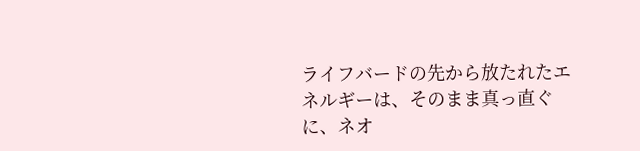ライフバードの先から放たれたエネルギーは、そのまま真っ直ぐに、ネオ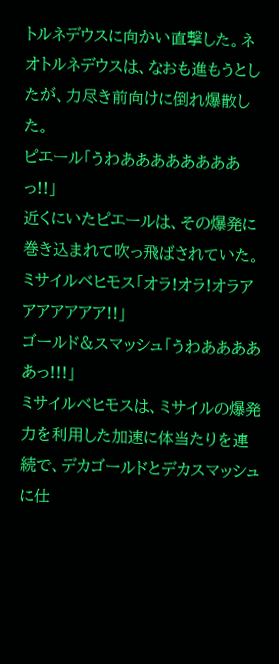トルネデウスに向かい直撃した。ネオトルネデウスは、なおも進もうとしたが、力尽き前向けに倒れ爆散した。
ピエール「うわああああああああっ!!」
近くにいたピエールは、その爆発に巻き込まれて吹っ飛ばされていた。
ミサイルベヒモス「オラ!オラ!オラアアアアアアア!!」
ゴールド&スマッシュ「うわあああああっ!!!」
ミサイルベヒモスは、ミサイルの爆発力を利用した加速に体当たりを連続で、デカゴールドとデカスマッシュに仕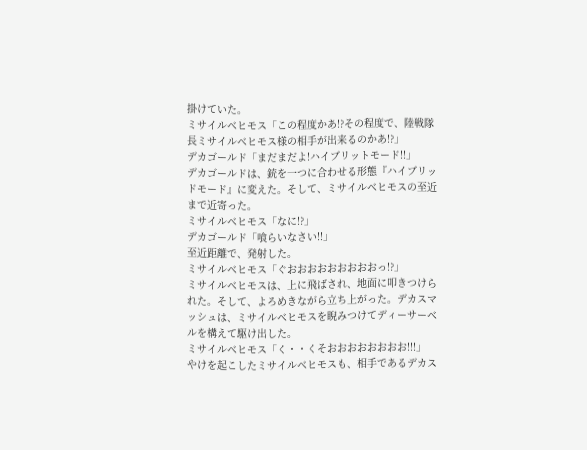掛けていた。
ミサイルベヒモス「この程度かあ!?その程度で、陸戦隊長ミサイルベヒモス様の相手が出来るのかあ!?」
デカゴールド「まだまだよ!ハイブリットモード!!」
デカゴールドは、銃を一つに合わせる形態『ハイブリッドモード』に変えた。そして、ミサイルベヒモスの至近まで近寄った。
ミサイルベヒモス「なに!?」
デカゴールド「喰らいなさい!!」
至近距離で、発射した。
ミサイルベヒモス「ぐおおおおおおおおおっ!?」
ミサイルベヒモスは、上に飛ばされ、地面に叩きつけられた。そして、よろめきながら立ち上がった。デカスマッシュは、ミサイルベヒモスを睨みつけてディーサーベルを構えて駆け出した。
ミサイルベヒモス「く・・くそおおおおおおおお!!!」
やけを起こしたミサイルベヒモスも、相手であるデカス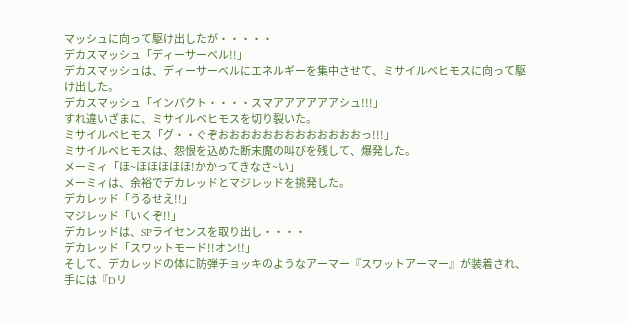マッシュに向って駆け出したが・・・・・
デカスマッシュ「ディーサーベル!!」
デカスマッシュは、ディーサーベルにエネルギーを集中させて、ミサイルベヒモスに向って駆け出した。
デカスマッシュ「インパクト・・・・スマアアアアアアシュ!!!」
すれ違いざまに、ミサイルベヒモスを切り裂いた。
ミサイルベヒモス「グ・・ぐぞおおおおおおおおおおおおおっ!!!」
ミサイルベヒモスは、怨恨を込めた断末魔の叫びを残して、爆発した。
メーミィ「ほ~ほほほほほ!かかってきなさ~い」
メーミィは、余裕でデカレッドとマジレッドを挑発した。
デカレッド「うるせえ!!」
マジレッド「いくぞ!!」
デカレッドは、SPライセンスを取り出し・・・・
デカレッド「スワットモード!!オン!!」
そして、デカレッドの体に防弾チョッキのようなアーマー『スワットアーマー』が装着され、手には『Dリ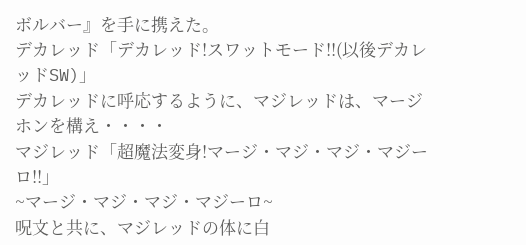ボルバー』を手に携えた。
デカレッド「デカレッド!スワットモード!!(以後デカレッドSW)」
デカレッドに呼応するように、マジレッドは、マージホンを構え・・・・
マジレッド「超魔法変身!マージ・マジ・マジ・マジーロ!!」
~マージ・マジ・マジ・マジーロ~
呪文と共に、マジレッドの体に白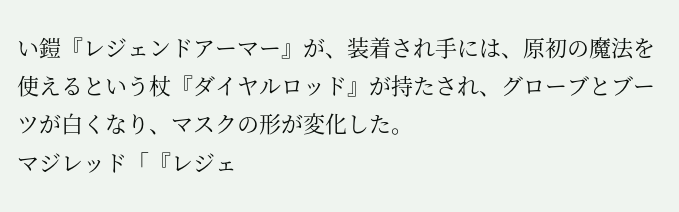い鎧『レジェンドアーマー』が、装着され手には、原初の魔法を使えるという杖『ダイヤルロッド』が持たされ、グローブとブーツが白くなり、マスクの形が変化した。
マジレッド「『レジェ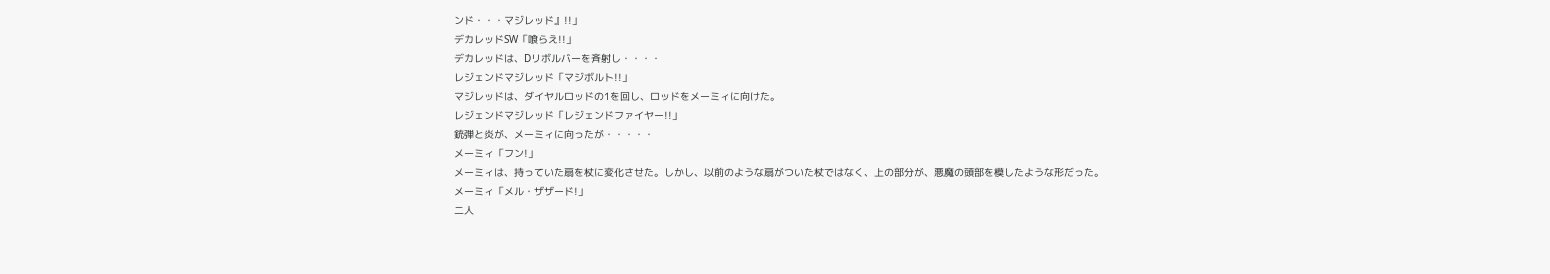ンド・・・マジレッド』!!」
デカレッドSW「喰らえ!!」
デカレッドは、Dリボルバーを斉射し・・・・
レジェンドマジレッド「マジボルト!!」
マジレッドは、ダイヤルロッドの1を回し、ロッドをメーミィに向けた。
レジェンドマジレッド「レジェンドファイヤー!!」
銃弾と炎が、メーミィに向ったが・・・・・
メーミィ「フン!」
メーミィは、持っていた扇を杖に変化させた。しかし、以前のような扇がついた杖ではなく、上の部分が、悪魔の頭部を模したような形だった。
メーミィ「メル・ザザード!」
二人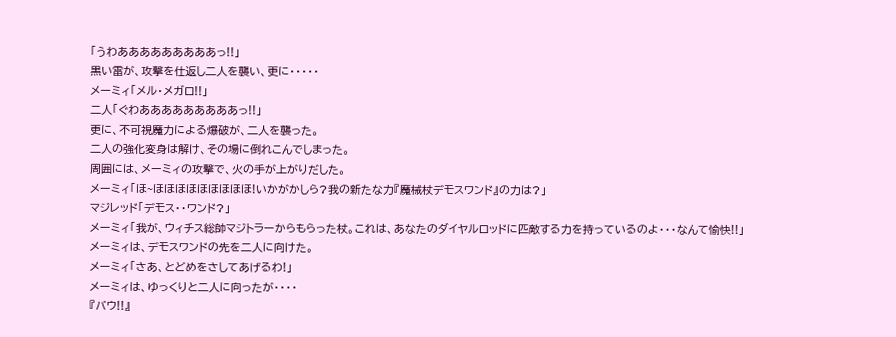「うわあああああああああっ!!」
黒い雷が、攻撃を仕返し二人を襲い、更に・・・・・
メーミィ「メル・メガロ!!」
二人「ぐわあああああああああっ!!」
更に、不可視魔力による爆破が、二人を襲った。
二人の強化変身は解け、その場に倒れこんでしまった。
周囲には、メーミィの攻撃で、火の手が上がりだした。
メーミィ「ほ~ほほほほほほほほほ!いかがかしら?我の新たな力『魔械杖デモスワンド』の力は?」
マジレッド「デモス・・ワンド?」
メーミィ「我が、ウィチス総帥マジトラーからもらった杖。これは、あなたのダイヤルロッドに匹敵する力を持っているのよ・・・なんて愉快!!」
メーミィは、デモスワンドの先を二人に向けた。
メーミィ「さあ、とどめをさしてあげるわ!」
メーミィは、ゆっくりと二人に向ったが・・・・
『バウ!!』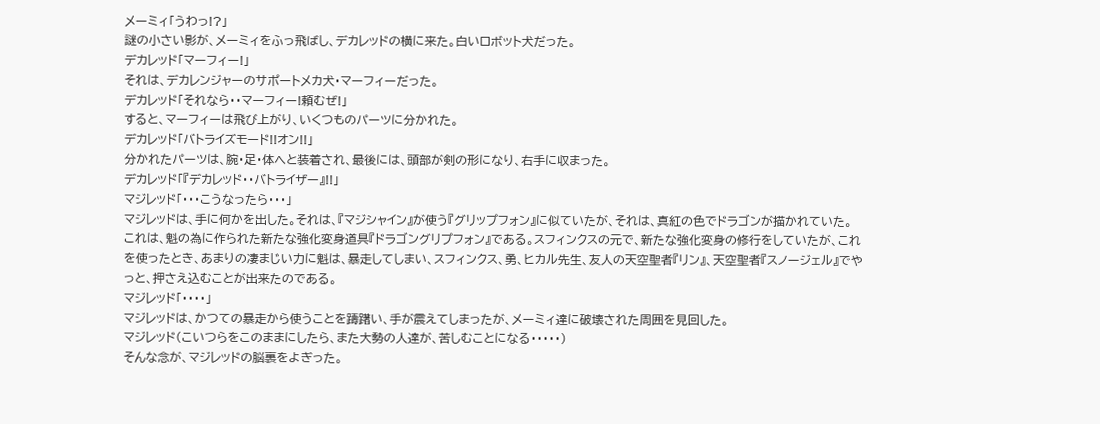メーミィ「うわっ!?」
謎の小さい影が、メーミィをふっ飛ばし、デカレッドの横に来た。白いロボット犬だった。
デカレッド「マーフィー!」
それは、デカレンジャーのサポートメカ犬・マーフィーだった。
デカレッド「それなら・・マーフィー!頼むぜ!」
すると、マーフィーは飛び上がり、いくつものパーツに分かれた。
デカレッド「バトライズモード!!オン!!」
分かれたパーツは、腕・足・体へと装着され、最後には、頭部が剣の形になり、右手に収まった。
デカレッド「『デカレッド・・バトライザー』!!」
マジレッド「・・・こうなったら・・・」
マジレッドは、手に何かを出した。それは、『マジシャイン』が使う『グリップフォン』に似ていたが、それは、真紅の色でドラゴンが描かれていた。
これは、魁の為に作られた新たな強化変身道具『ドラゴングリプフォン』である。スフィンクスの元で、新たな強化変身の修行をしていたが、これを使ったとき、あまりの凄まじい力に魁は、暴走してしまい、スフィンクス、勇、ヒカル先生、友人の天空聖者『リン』、天空聖者『スノージェル』でやっと、押さえ込むことが出来たのである。
マジレッド「・・・・」
マジレッドは、かつての暴走から使うことを躊躇い、手が震えてしまったが、メーミィ達に破壊された周囲を見回した。
マジレッド(こいつらをこのままにしたら、また大勢の人達が、苦しむことになる・・・・・)
そんな念が、マジレッドの脳裏をよぎった。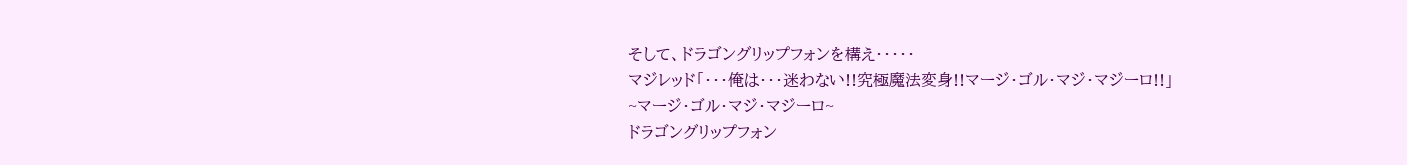そして、ドラゴングリップフォンを構え・・・・・
マジレッド「・・・俺は・・・迷わない!!究極魔法変身!!マージ・ゴル・マジ・マジーロ!!」
~マージ・ゴル・マジ・マジーロ~
ドラゴングリップフォン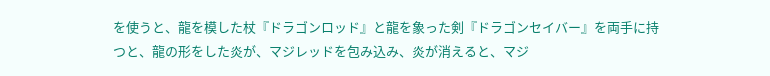を使うと、龍を模した杖『ドラゴンロッド』と龍を象った剣『ドラゴンセイバー』を両手に持つと、龍の形をした炎が、マジレッドを包み込み、炎が消えると、マジ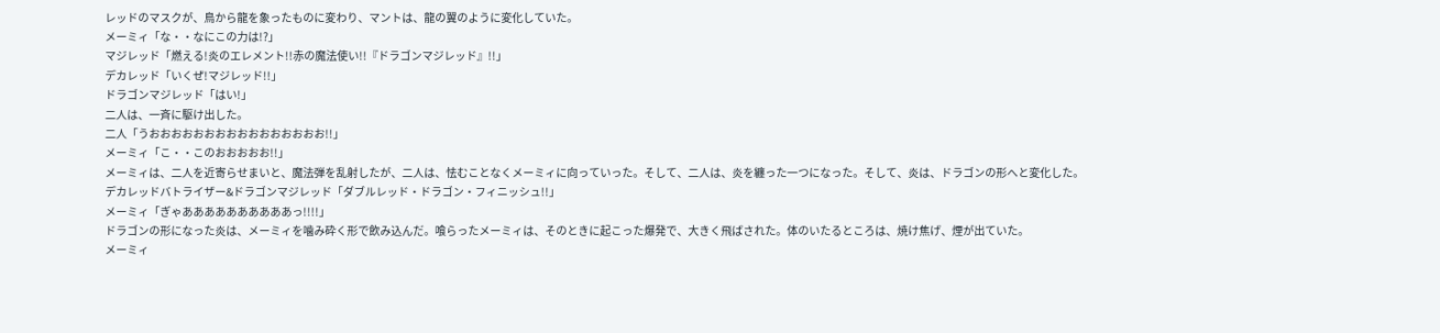レッドのマスクが、鳥から龍を象ったものに変わり、マントは、龍の翼のように変化していた。
メーミィ「な・・なにこの力は!?」
マジレッド「燃える!炎のエレメント!!赤の魔法使い!!『ドラゴンマジレッド』!!」
デカレッド「いくぜ!マジレッド!!」
ドラゴンマジレッド「はい!」
二人は、一斉に駆け出した。
二人「うおおおおおおおおおおおおおおおお!!」
メーミィ「こ・・このおおおおお!!」
メーミィは、二人を近寄らせまいと、魔法弾を乱射したが、二人は、怯むことなくメーミィに向っていった。そして、二人は、炎を纏った一つになった。そして、炎は、ドラゴンの形へと変化した。
デカレッドバトライザー&ドラゴンマジレッド「ダブルレッド・ドラゴン・フィニッシュ!!」
メーミィ「ぎゃああああああああああっ!!!!」
ドラゴンの形になった炎は、メーミィを噛み砕く形で飲み込んだ。喰らったメーミィは、そのときに起こった爆発で、大きく飛ばされた。体のいたるところは、焼け焦げ、煙が出ていた。
メーミィ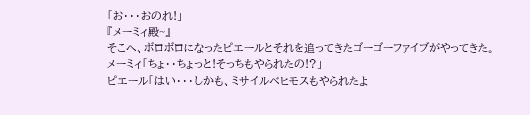「お・・・おのれ!」
『メーミィ殿~』
そこへ、ボロボロになったピエールとそれを追ってきたゴーゴーファイブがやってきた。
メーミィ「ちょ・・ちょっと!そっちもやられたの!?」
ピエール「はい・・・しかも、ミサイルベヒモスもやられたよ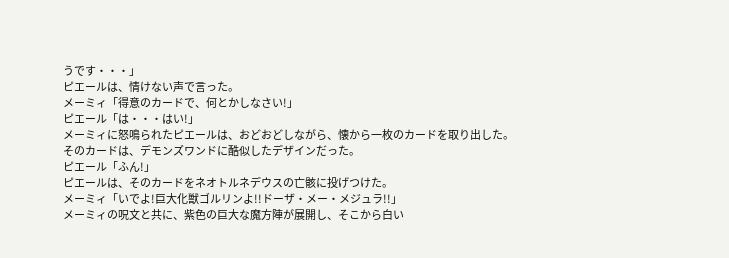うです・・・」
ピエールは、情けない声で言った。
メーミィ「得意のカードで、何とかしなさい!」
ピエール「は・・・はい!」
メーミィに怒鳴られたピエールは、おどおどしながら、懐から一枚のカードを取り出した。そのカードは、デモンズワンドに酷似したデザインだった。
ピエール「ふん!」
ピエールは、そのカードをネオトルネデウスの亡骸に投げつけた。
メーミィ「いでよ!巨大化獣ゴルリンよ!!ドーザ・メー・メジュラ!!」
メーミィの呪文と共に、紫色の巨大な魔方陣が展開し、そこから白い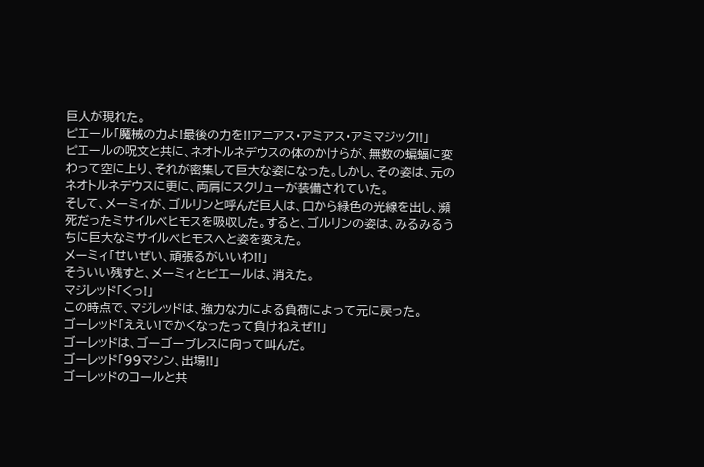巨人が現れた。
ピエール「魔械の力よ!最後の力を!!アニアス・アミアス・アミマジック!!」
ピエールの呪文と共に、ネオトルネデウスの体のかけらが、無数の蝙蝠に変わって空に上り、それが密集して巨大な姿になった。しかし、その姿は、元のネオトルネデウスに更に、両肩にスクリューが装備されていた。
そして、メーミィが、ゴルリンと呼んだ巨人は、口から緑色の光線を出し、瀕死だったミサイルベヒモスを吸収した。すると、ゴルリンの姿は、みるみるうちに巨大なミサイルベヒモスへと姿を変えた。
メーミィ「せいぜい、頑張るがいいわ!!」
そういい残すと、メーミィとピエールは、消えた。
マジレッド「くっ!」
この時点で、マジレッドは、強力な力による負荷によって元に戻った。
ゴーレッド「ええい!でかくなったって負けねえぜ!!」
ゴーレッドは、ゴーゴーブレスに向って叫んだ。
ゴーレッド「99マシン、出場!!」
ゴーレッドのコールと共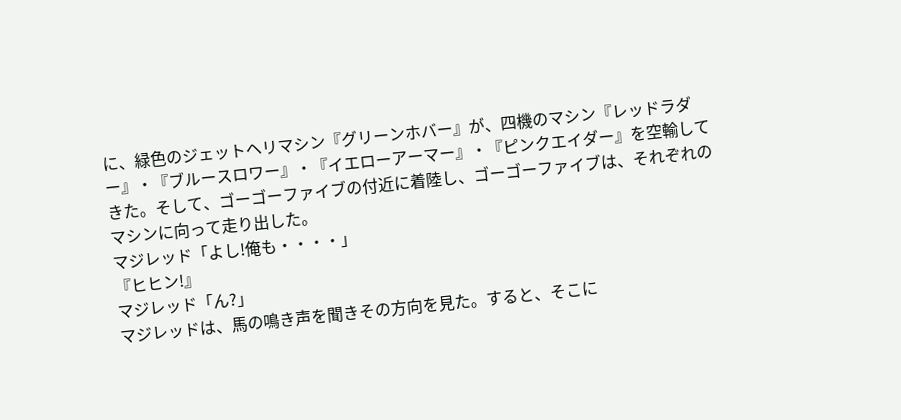に、緑色のジェットヘリマシン『グリーンホバー』が、四機のマシン『レッドラダー』・『ブルースロワー』・『イエローアーマー』・『ピンクエイダー』を空輸してきた。そして、ゴーゴーファイブの付近に着陸し、ゴーゴーファイブは、それぞれのマシンに向って走り出した。
マジレッド「よし!俺も・・・・」
『ヒヒン!』
マジレッド「ん?」
マジレッドは、馬の鳴き声を聞きその方向を見た。すると、そこに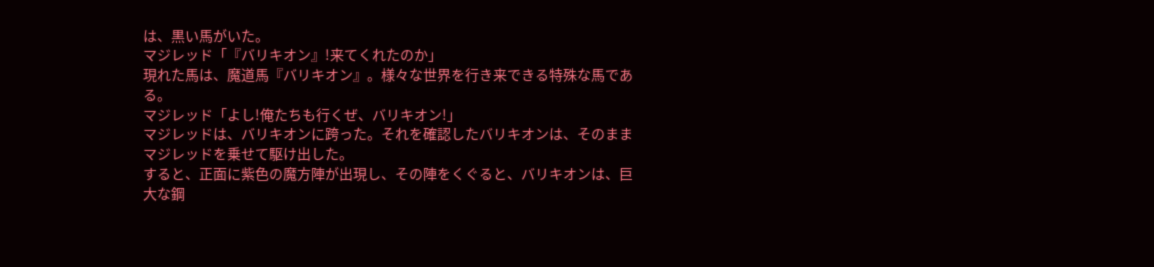は、黒い馬がいた。
マジレッド「『バリキオン』!来てくれたのか」
現れた馬は、魔道馬『バリキオン』。様々な世界を行き来できる特殊な馬である。
マジレッド「よし!俺たちも行くぜ、バリキオン!」
マジレッドは、バリキオンに跨った。それを確認したバリキオンは、そのままマジレッドを乗せて駆け出した。
すると、正面に紫色の魔方陣が出現し、その陣をくぐると、バリキオンは、巨大な鋼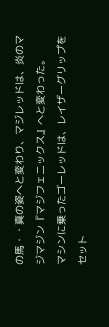の馬・・真の姿へと変わり、マジレッドは、炎のマジマジン『マジフェニックス』へと変わった。
マシンに乗ったゴーレッドは、レイザーグリップをセット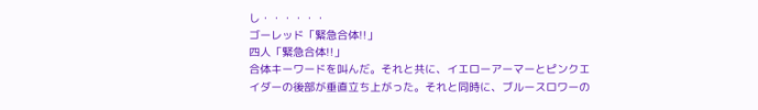し・・・・・・
ゴーレッド「緊急合体!!」
四人「緊急合体!!」
合体キーワードを叫んだ。それと共に、イエローアーマーとピンクエイダーの後部が垂直立ち上がった。それと同時に、ブルースロワーの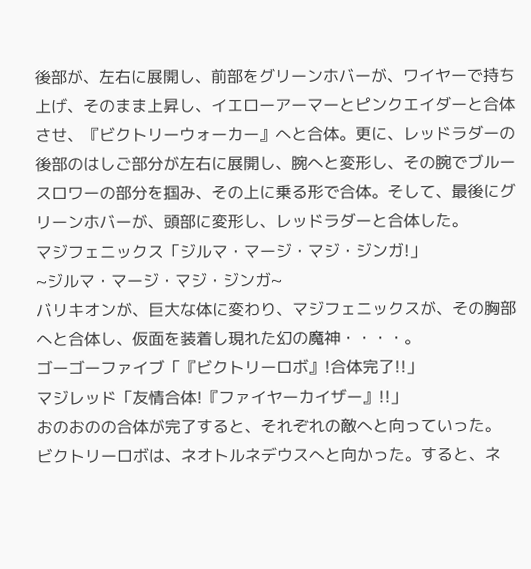後部が、左右に展開し、前部をグリーンホバーが、ワイヤーで持ち上げ、そのまま上昇し、イエローアーマーとピンクエイダーと合体させ、『ビクトリーウォーカー』へと合体。更に、レッドラダーの後部のはしご部分が左右に展開し、腕へと変形し、その腕でブルースロワーの部分を掴み、その上に乗る形で合体。そして、最後にグリーンホバーが、頭部に変形し、レッドラダーと合体した。
マジフェニックス「ジルマ・マージ・マジ・ジンガ!」
~ジルマ・マージ・マジ・ジンガ~
バリキオンが、巨大な体に変わり、マジフェニックスが、その胸部へと合体し、仮面を装着し現れた幻の魔神・・・・。
ゴーゴーファイブ「『ビクトリーロボ』!合体完了!!」
マジレッド「友情合体!『ファイヤーカイザー』!!」
おのおのの合体が完了すると、それぞれの敵へと向っていった。
ビクトリーロボは、ネオトルネデウスへと向かった。すると、ネ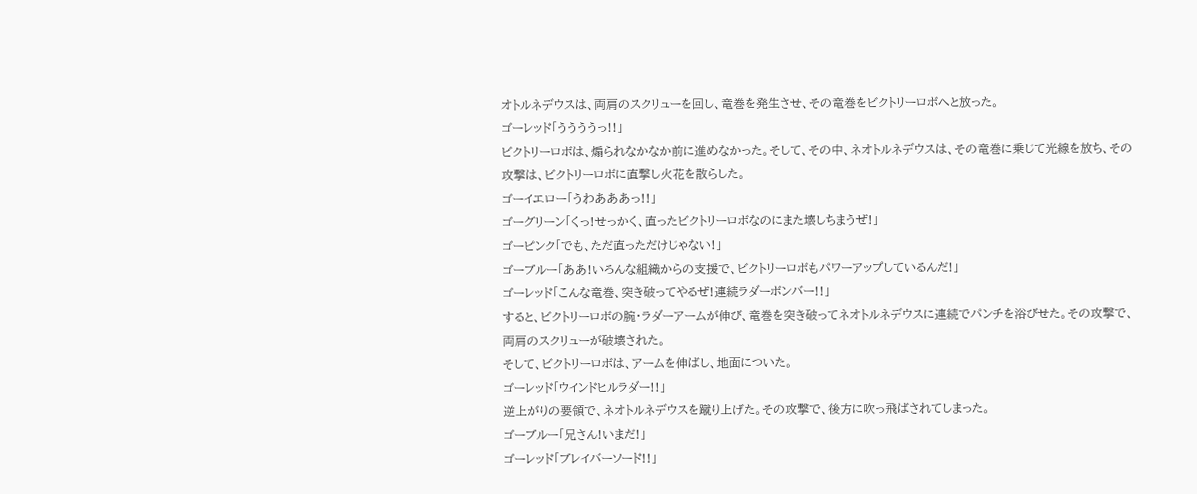オトルネデウスは、両肩のスクリューを回し、竜巻を発生させ、その竜巻をビクトリーロボへと放った。
ゴーレッド「ううううっ!!」
ビクトリーロボは、煽られなかなか前に進めなかった。そして、その中、ネオトルネデウスは、その竜巻に乗じて光線を放ち、その攻撃は、ビクトリーロボに直撃し火花を散らした。
ゴーイエロー「うわあああっ!!」
ゴーグリーン「くっ!せっかく、直ったビクトリーロボなのにまた壊しちまうぜ!」
ゴーピンク「でも、ただ直っただけじゃない!」
ゴーブルー「ああ!いろんな組織からの支援で、ビクトリーロボもパワーアップしているんだ!」
ゴーレッド「こんな竜巻、突き破ってやるぜ!連続ラダーボンバー!!」
すると、ビクトリーロボの腕・ラダーアームが伸び、竜巻を突き破ってネオトルネデウスに連続でパンチを浴びせた。その攻撃で、両肩のスクリューが破壊された。
そして、ビクトリーロボは、アームを伸ばし、地面についた。
ゴーレッド「ウインドヒルラダー!!」
逆上がりの要領で、ネオトルネデウスを蹴り上げた。その攻撃で、後方に吹っ飛ばされてしまった。
ゴーブルー「兄さん!いまだ!」
ゴーレッド「ブレイバーソード!!」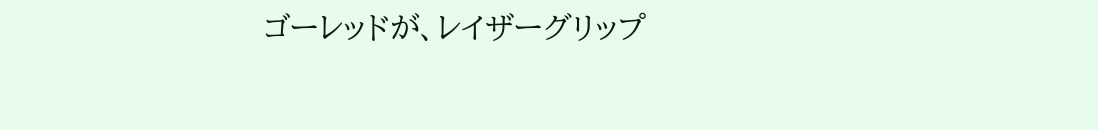ゴーレッドが、レイザーグリップ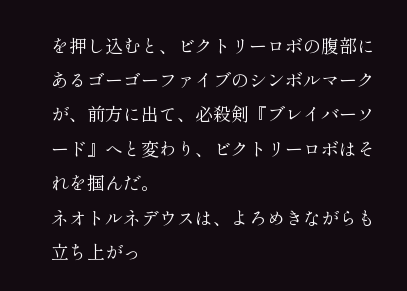を押し込むと、ビクトリーロボの腹部にあるゴーゴーファイブのシンボルマークが、前方に出て、必殺剣『ブレイバーソード』へと変わり、ビクトリーロボはそれを掴んだ。
ネオトルネデウスは、よろめきながらも立ち上がっ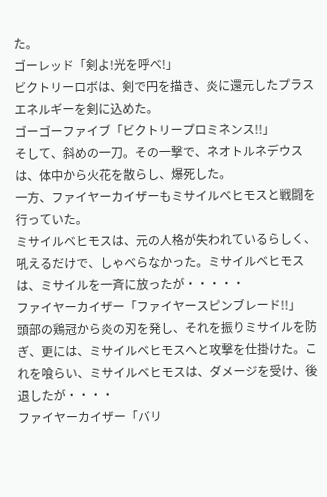た。
ゴーレッド「剣よ!光を呼べ!」
ビクトリーロボは、剣で円を描き、炎に還元したプラスエネルギーを剣に込めた。
ゴーゴーファイブ「ビクトリープロミネンス!!」
そして、斜めの一刀。その一撃で、ネオトルネデウスは、体中から火花を散らし、爆死した。
一方、ファイヤーカイザーもミサイルベヒモスと戦闘を行っていた。
ミサイルベヒモスは、元の人格が失われているらしく、吼えるだけで、しゃべらなかった。ミサイルベヒモスは、ミサイルを一斉に放ったが・・・・・
ファイヤーカイザー「ファイヤースピンブレード!!」
頭部の鶏冠から炎の刃を発し、それを振りミサイルを防ぎ、更には、ミサイルベヒモスへと攻撃を仕掛けた。これを喰らい、ミサイルベヒモスは、ダメージを受け、後退したが・・・・
ファイヤーカイザー「バリ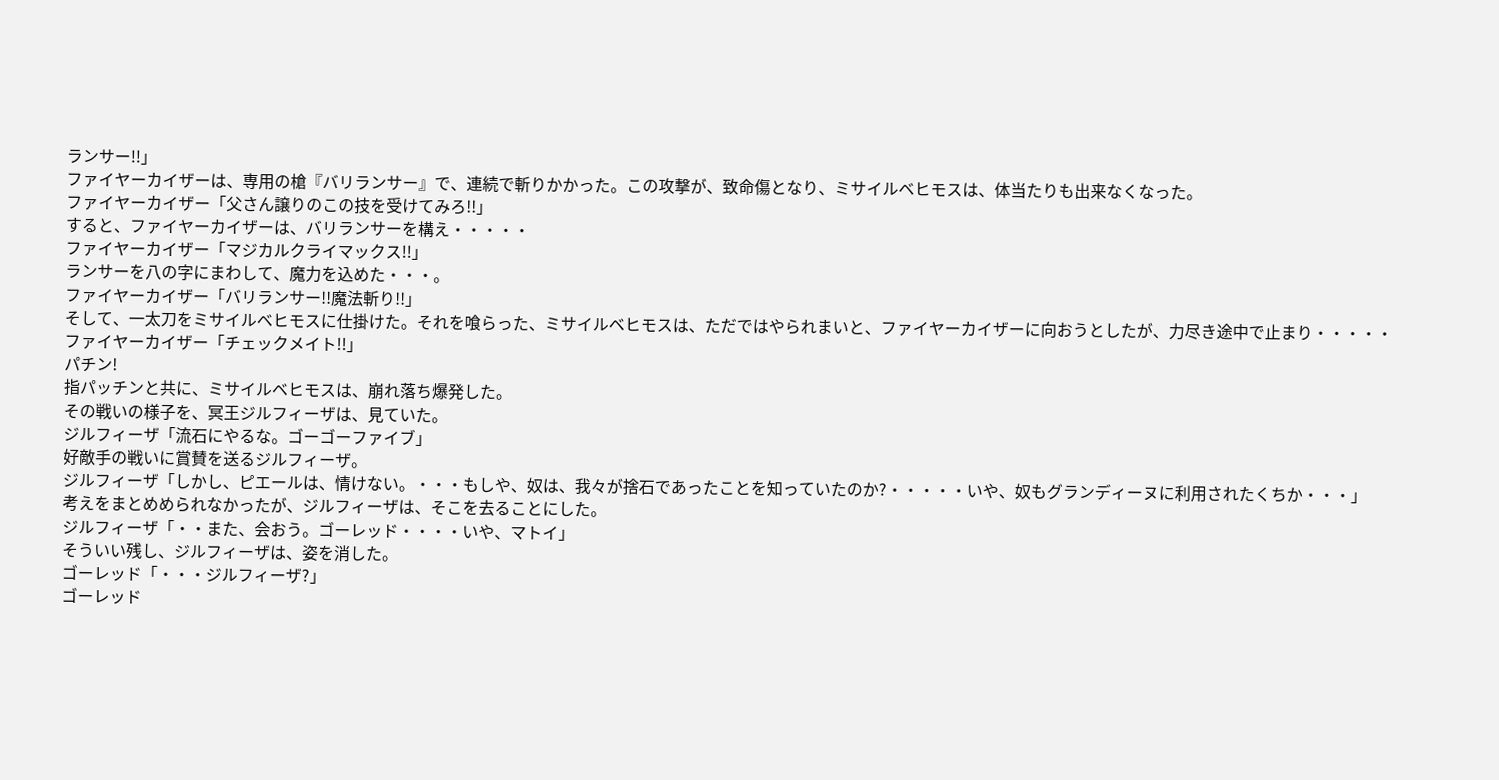ランサー!!」
ファイヤーカイザーは、専用の槍『バリランサー』で、連続で斬りかかった。この攻撃が、致命傷となり、ミサイルベヒモスは、体当たりも出来なくなった。
ファイヤーカイザー「父さん譲りのこの技を受けてみろ!!」
すると、ファイヤーカイザーは、バリランサーを構え・・・・・
ファイヤーカイザー「マジカルクライマックス!!」
ランサーを八の字にまわして、魔力を込めた・・・。
ファイヤーカイザー「バリランサー!!魔法斬り!!」
そして、一太刀をミサイルベヒモスに仕掛けた。それを喰らった、ミサイルベヒモスは、ただではやられまいと、ファイヤーカイザーに向おうとしたが、力尽き途中で止まり・・・・・
ファイヤーカイザー「チェックメイト!!」
パチン!
指パッチンと共に、ミサイルベヒモスは、崩れ落ち爆発した。
その戦いの様子を、冥王ジルフィーザは、見ていた。
ジルフィーザ「流石にやるな。ゴーゴーファイブ」
好敵手の戦いに賞賛を送るジルフィーザ。
ジルフィーザ「しかし、ピエールは、情けない。・・・もしや、奴は、我々が捨石であったことを知っていたのか?・・・・・いや、奴もグランディーヌに利用されたくちか・・・」
考えをまとめめられなかったが、ジルフィーザは、そこを去ることにした。
ジルフィーザ「・・また、会おう。ゴーレッド・・・・いや、マトイ」
そういい残し、ジルフィーザは、姿を消した。
ゴーレッド「・・・ジルフィーザ?」
ゴーレッド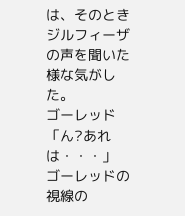は、そのときジルフィーザの声を聞いた様な気がした。
ゴーレッド「ん?あれは・・・」
ゴーレッドの視線の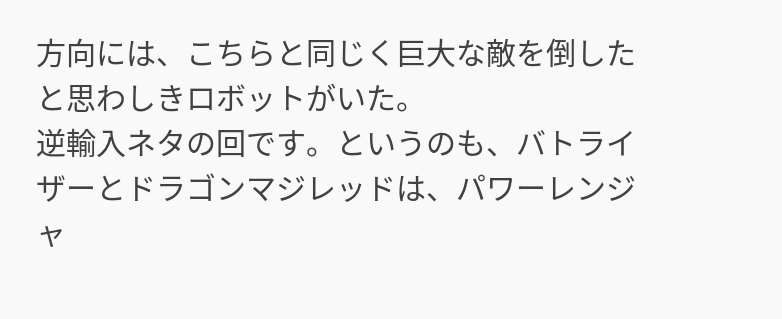方向には、こちらと同じく巨大な敵を倒したと思わしきロボットがいた。
逆輸入ネタの回です。というのも、バトライザーとドラゴンマジレッドは、パワーレンジャ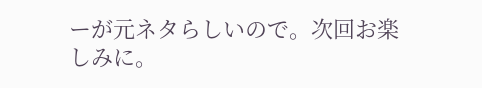ーが元ネタらしいので。次回お楽しみに。